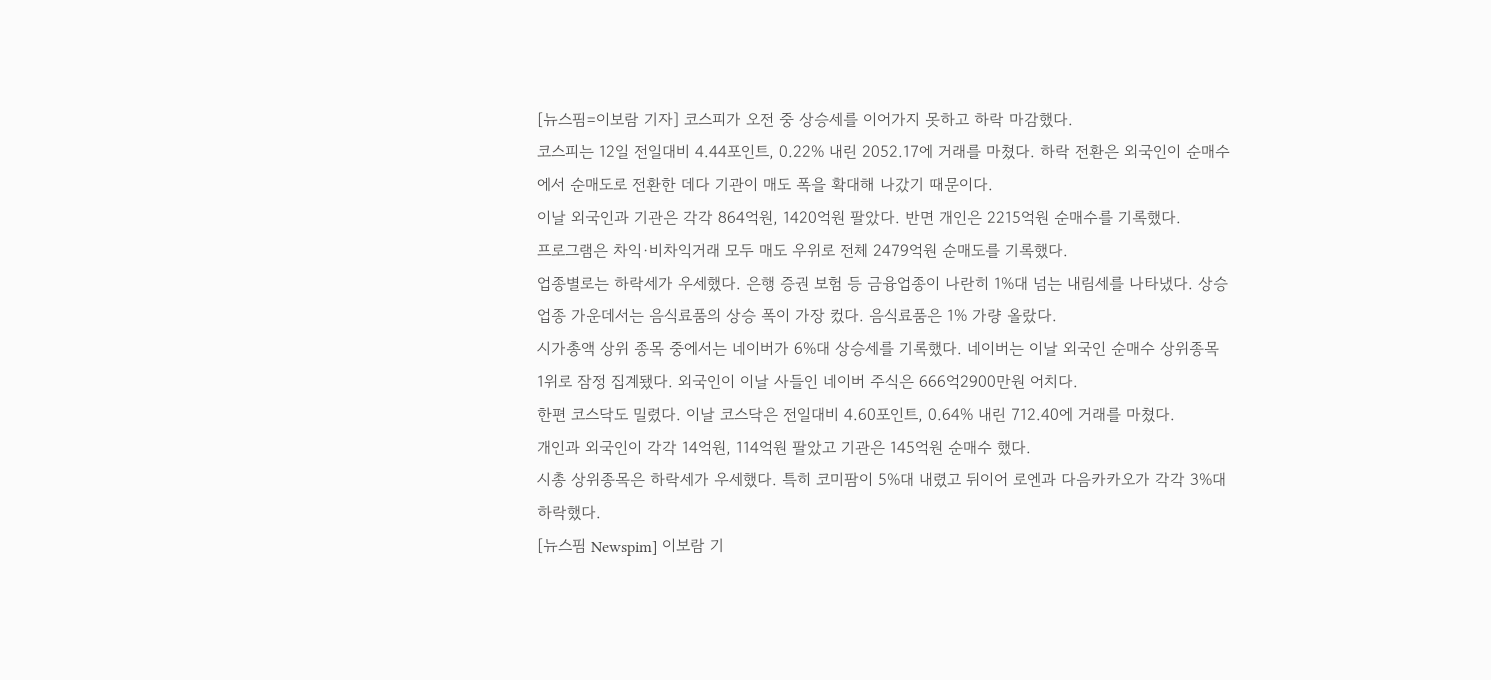[뉴스핌=이보람 기자] 코스피가 오전 중 상승세를 이어가지 못하고 하락 마감했다.
코스피는 12일 전일대비 4.44포인트, 0.22% 내린 2052.17에 거래를 마쳤다. 하락 전환은 외국인이 순매수에서 순매도로 전환한 데다 기관이 매도 폭을 확대해 나갔기 때문이다.
이날 외국인과 기관은 각각 864억원, 1420억원 팔았다. 반면 개인은 2215억원 순매수를 기록했다.
프로그램은 차익·비차익거래 모두 매도 우위로 전체 2479억원 순매도를 기록했다.
업종별로는 하락세가 우세했다. 은행 증권 보험 등 금융업종이 나란히 1%대 넘는 내림세를 나타냈다. 상승 업종 가운데서는 음식료품의 상승 폭이 가장 컸다. 음식료품은 1% 가량 올랐다.
시가총액 상위 종목 중에서는 네이버가 6%대 상승세를 기록했다. 네이버는 이날 외국인 순매수 상위종목 1위로 잠정 집계됐다. 외국인이 이날 사들인 네이버 주식은 666억2900만원 어치다.
한편 코스닥도 밀렸다. 이날 코스닥은 전일대비 4.60포인트, 0.64% 내린 712.40에 거래를 마쳤다.
개인과 외국인이 각각 14억원, 114억원 팔았고 기관은 145억원 순매수 했다.
시총 상위종목은 하락세가 우세했다. 특히 코미팜이 5%대 내렸고 뒤이어 로엔과 다음카카오가 각각 3%대 하락했다.
[뉴스핌 Newspim] 이보람 기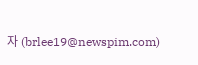자 (brlee19@newspim.com)